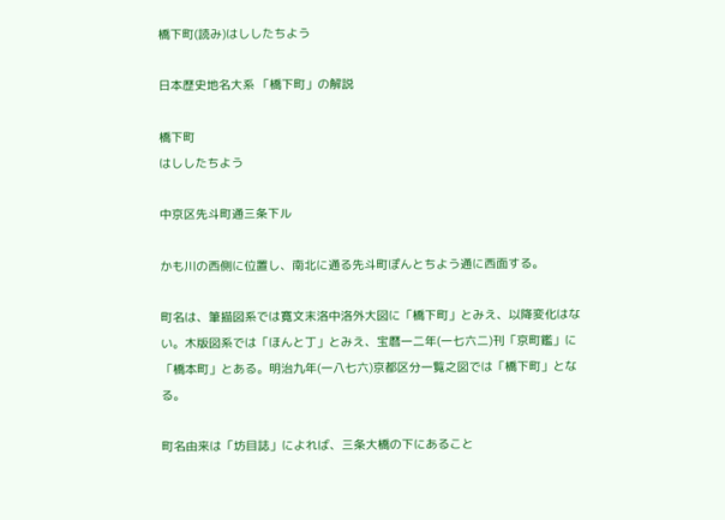橋下町(読み)はししたちよう

日本歴史地名大系 「橋下町」の解説

橋下町
はししたちよう

中京区先斗町通三条下ル

かも川の西側に位置し、南北に通る先斗町ぽんとちよう通に西面する。

町名は、筆描図系では寛文末洛中洛外大図に「橋下町」とみえ、以降変化はない。木版図系では「ほんと丁」とみえ、宝暦一二年(一七六二)刊「京町鑑」に「橋本町」とある。明治九年(一八七六)京都区分一覧之図では「橋下町」となる。

町名由来は「坊目誌」によれば、三条大橋の下にあること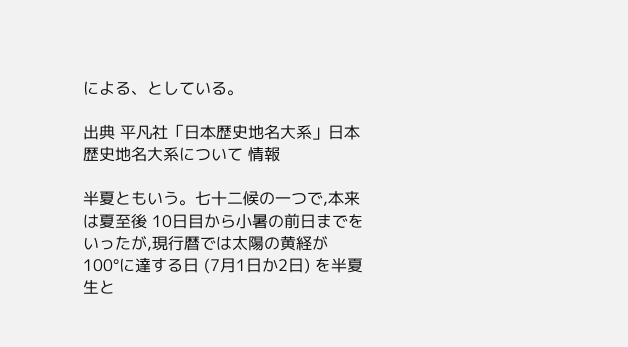による、としている。

出典 平凡社「日本歴史地名大系」日本歴史地名大系について 情報

半夏ともいう。七十二候の一つで,本来は夏至後 10日目から小暑の前日までをいったが,現行暦では太陽の黄経が 100°に達する日 (7月1日か2日) を半夏生と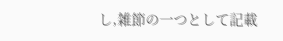し,雑節の一つとして記載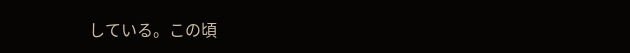している。この頃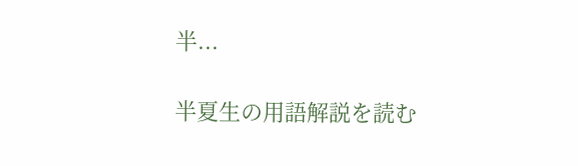半...

半夏生の用語解説を読む